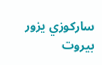ساركوزي يزور بيروت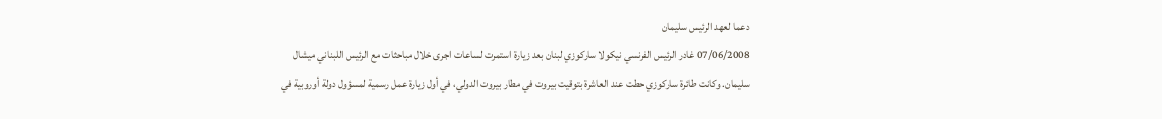دعما لعهد الرئيس سليمان
07/06/2008 غادر الرئيس الفرنسي نيكولا ساركوزي لبنان بعد زيارة استمرت لساعات اجرى خلال مباحثات مع الرئيس اللبناني ميشال سليمان. وكانت طائرة ساركوزي حطت عند العاشرة بتوقيت بيروت في مطار بيروت الدولي، في أول زيارة عمل رسمية لمسؤول دولة أوروبية في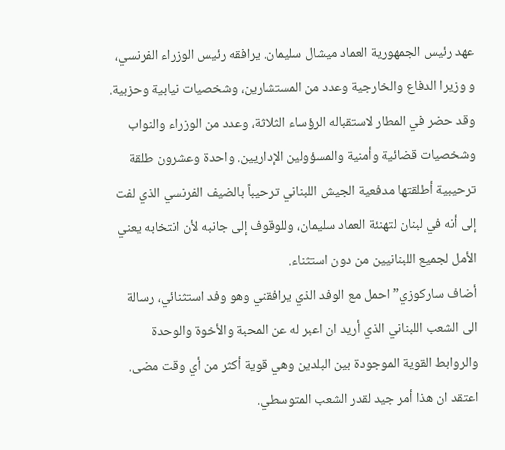عهد رئيس الجمهورية العماد ميشال سليمان. يرافقه رئيس الوزراء الفرنسي، و وزيرا الدفاع والخارجية وعدد من المستشارين، وشخصيات نيابية وحزبية. وقد حضر في المطار لاستقباله الرؤساء الثلاثة، وعدد من الوزراء والنواب وشخصيات قضائية وأمنية والمسؤولين الإداريين. واحدة وعشرون طلقة ترحيبية أطلقتها مدفعية الجيش اللبناني ترحيباً بالضيف الفرنسي الذي لفت إلى أنه في لبنان لتهنئة العماد سليمان، وللوقوف إلى جانبه لأن انتخابه يعني الأمل لجميع اللبنانيين من دون استثناء.
أضاف ساركوزي” احمل مع الوفد الذي يرافقني وهو وفد استثنائي، رسالة الى الشعب اللبناني الذي أريد ان اعبر له عن المحبة والأخوة والوحدة والروابط القوية الموجودة بين البلدين وهي قوية أكثر من أي وقت مضى. اعتقد ان هذا أمر جيد لقدر الشعب المتوسطي.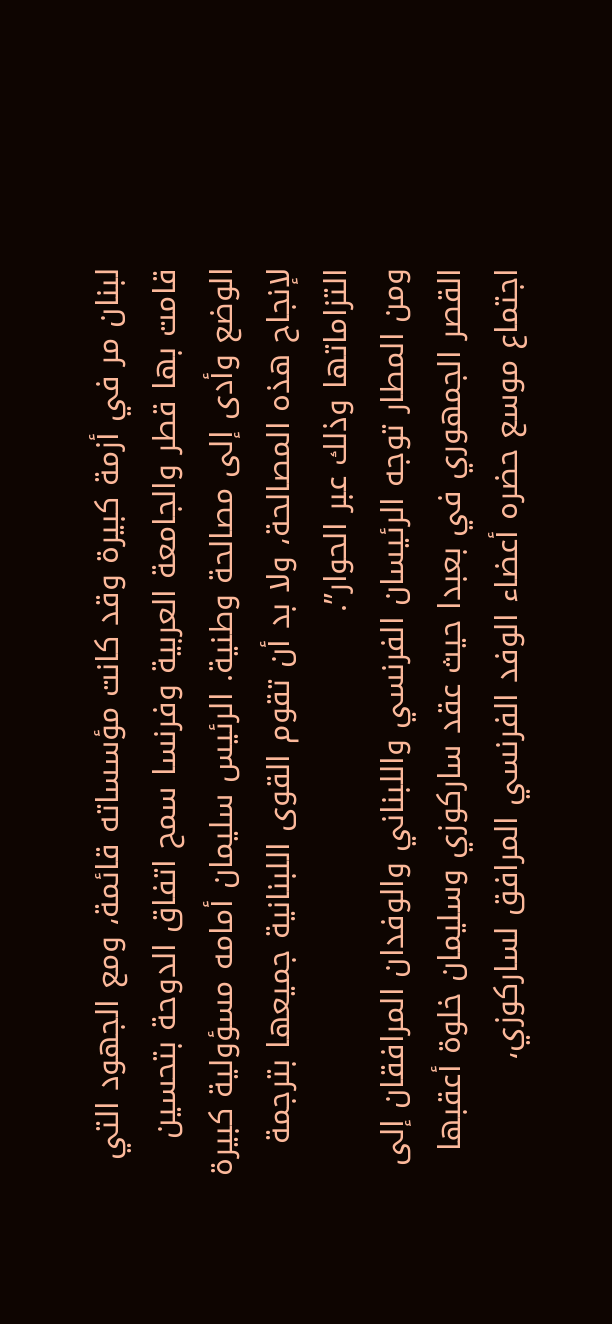لبنان مر في أزمة كبيرة وقد كانت مؤسساته قائمة، ومع الجهود التي قامت بها قطر والجامعة العربية وفرنسا سمح اتفاق الدوحة بتحسين الوضع وأدى إلى مصالحة وطنية. الرئيس سليمان أمامه مسؤولية كبيرة لإنجاح هذه المصالحة، ولا بد أن تقوم القوى اللبنانية جميعها بترجمة التزاماتها وذلك عبر الحوار”.
ومن المطار توجه الرئيسان الفرنسي واللبناني والوفدان المرافقان إلى القصر الجمهوري في بعبدا حيث عقد ساركوزي وسليمان خلوة أعقبها اجتماع موسع حضره أعضاء الوفد الفرنسي المرافق لساركوزي،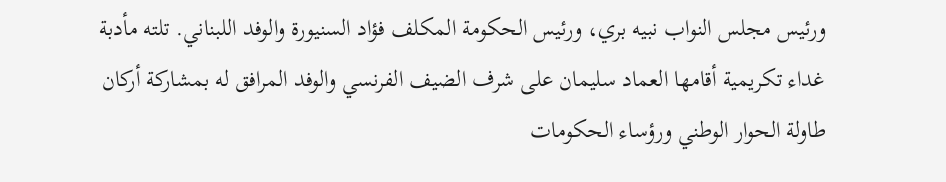ورئيس مجلس النواب نبيه بري، ورئيس الحكومة المكلف فؤاد السنيورة والوفد اللبناني. تلته مأدبة غداء تكريمية أقامها العماد سليمان على شرف الضيف الفرنسي والوفد المرافق له بمشاركة أركان طاولة الحوار الوطني ورؤساء الحكومات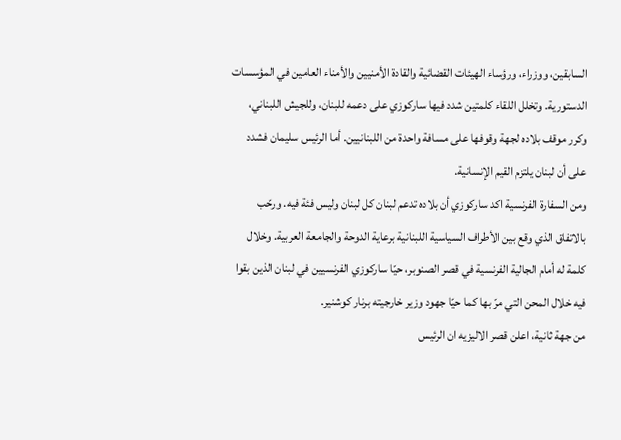السابقين، ووزراء، ورؤساء الهيئات القضائية والقادة الأمنيين والأمناء العامين في المؤسسات الدستورية. وتخلل اللقاء كلمتين شدد فيها ساركوزي على دعمه للبنان، وللجيش اللبناني، وكرر موقف بلاده لجهة وقوفها على مسافة واحدة من اللبنانيين. أما الرئيس سليمان فشدد على أن لبنان يلتزم القيم الإنسانية.
ومن السفارة الفرنسية اكد ساركوزي أن بلاده تدعم لبنان كل لبنان وليس فئة فيه. ورحّب بالاتفاق الذي وقع بين الأطراف السياسية اللبنانية برعاية الدوحة والجامعة العربية. وخلال كلمة له أمام الجالية الفرنسية في قصر الصنوبر، حيّا ساركوزي الفرنسيين في لبنان الذين بقوا فيه خلال المحن التي مرّ بها كما حيّا جهود وزير خارجيته برنار كوشنير.
من جهة ثانية، اعلن قصر الاليزيه ان الرئيس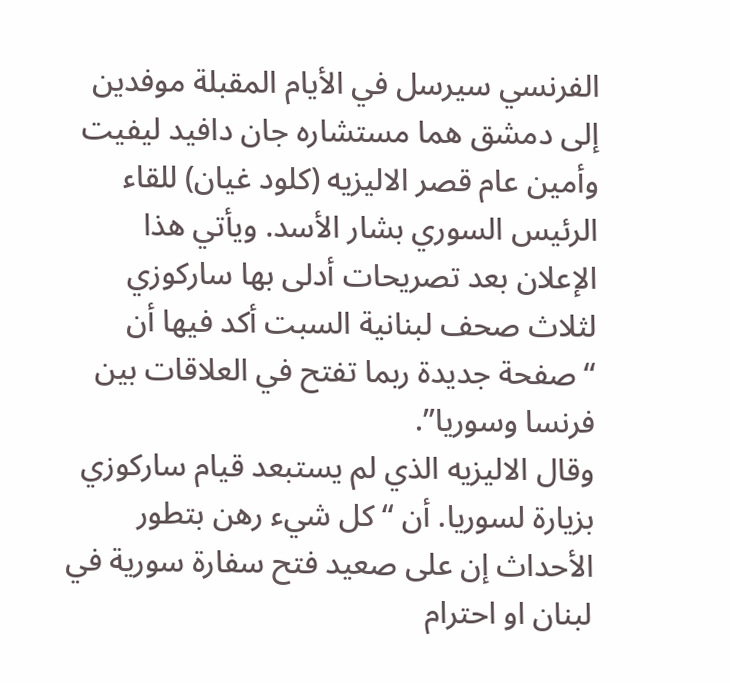الفرنسي سيرسل في الأيام المقبلة موفدين إلى دمشق هما مستشاره جان دافيد ليفيت وأمين عام قصر الاليزيه (كلود غيان) للقاء الرئيس السوري بشار الأسد. ويأتي هذا الإعلان بعد تصريحات أدلى بها ساركوزي لثلاث صحف لبنانية السبت أكد فيها أن “صفحة جديدة ربما تفتح في العلاقات بين فرنسا وسوريا”.
وقال الاليزيه الذي لم يستبعد قيام ساركوزي بزيارة لسوريا. أن “كل شيء رهن بتطور الأحداث إن على صعيد فتح سفارة سورية في لبنان او احترام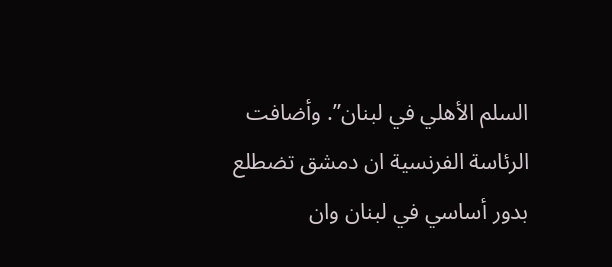السلم الأهلي في لبنان”. وأضافت الرئاسة الفرنسية ان دمشق تضطلع بدور أساسي في لبنان وان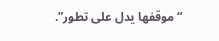“موقفها يدل على تطور”.